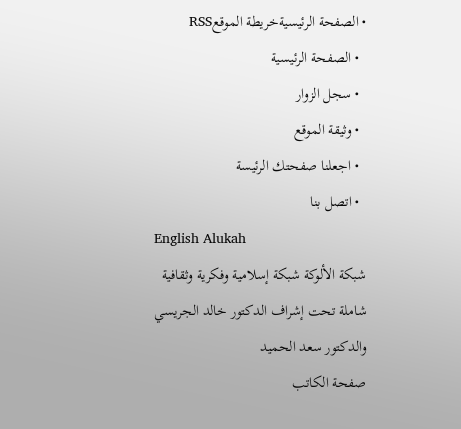• الصفحة الرئيسيةخريطة الموقعRSS
  • الصفحة الرئيسية
  • سجل الزوار
  • وثيقة الموقع
  • اجعلنا صفحتك الرئيسة
  • اتصل بنا
English Alukah
شبكة الألوكة شبكة إسلامية وفكرية وثقافية شاملة تحت إشراف الدكتور خالد الجريسي والدكتور سعد الحميد
صفحة الكاتب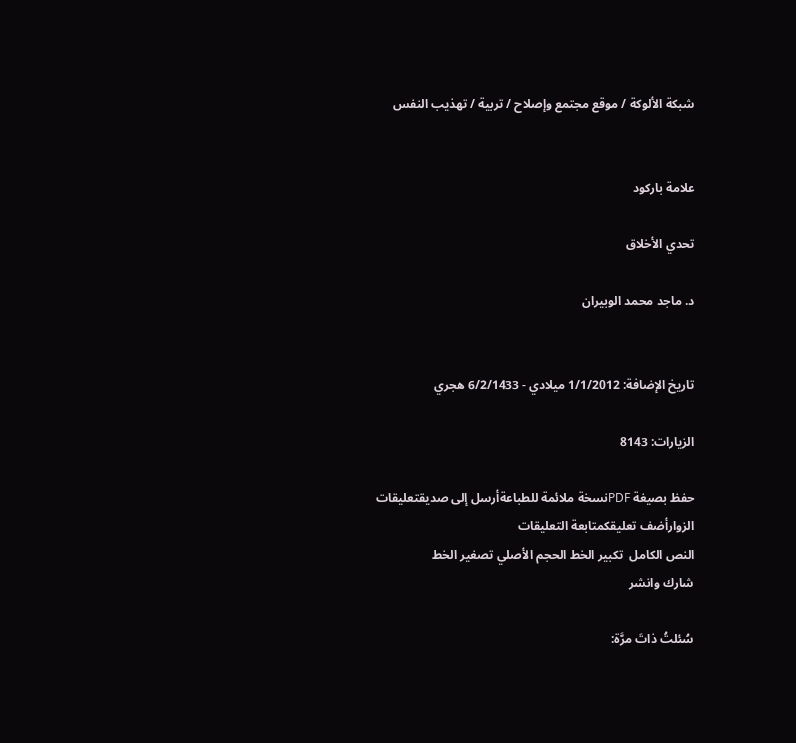شبكة الألوكة / موقع مجتمع وإصلاح / تربية / تهذيب النفس


علامة باركود

تحدي الأخلاق

د. ماجد محمد الوبيران


تاريخ الإضافة: 1/1/2012 ميلادي - 6/2/1433 هجري

الزيارات: 8143

حفظ بصيغة PDFنسخة ملائمة للطباعةأرسل إلى صديقتعليقات الزوارأضف تعليقكمتابعة التعليقات
النص الكامل  تكبير الخط الحجم الأصلي تصغير الخط
شارك وانشر

سُئلتُ ذاتَ مرَّة: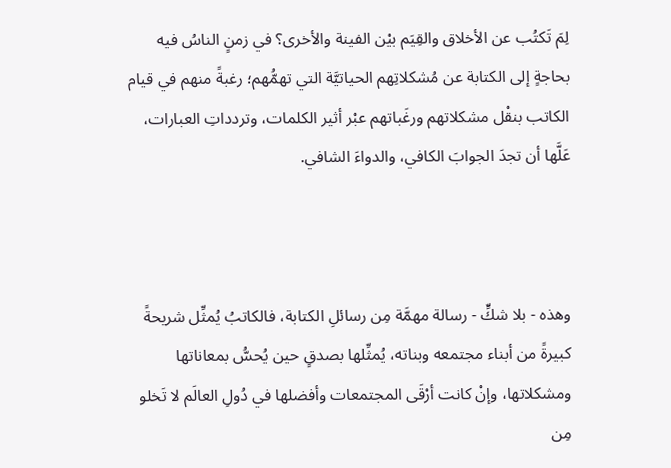لِمَ تَكتُب عن الأخلاق والقِيَم بيْن الفينة والأخرى؟ في زمنٍ الناسُ فيه بحاجةٍ إلى الكتابة عن مُشكلاتِهم الحياتيَّة التي تهمُّهم؛ رغبةً منهم في قيام الكاتب بنقْل مشكلاتهم ورغَباتهم عبْر أثير الكلمات، وتردداتِ العبارات، عَلَّها أن تجدَ الجوابَ الكافي، والدواءَ الشافي.



وهذه - بلا شكٍّ - رسالة مهمَّة مِن رسائلِ الكتابة، فالكاتبُ يُمثِّل شريحةً كبيرةً من أبناء مجتمعه وبناته، يُمثِّلها بصدقٍ حين يُحسُّ بمعاناتها ومشكلاتها، وإنْ كانت أرْقَى المجتمعات وأفضلها في دُولِ العالَم لا تَخلو مِن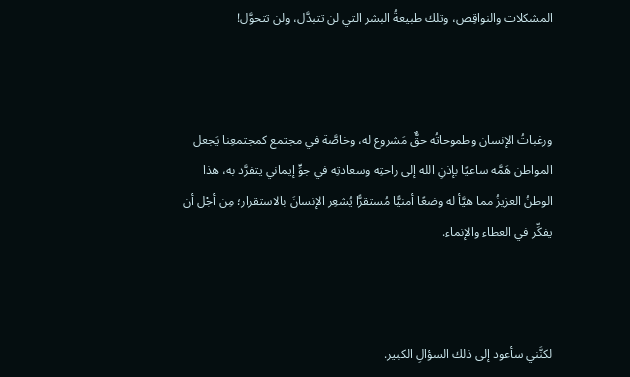المشكلات والنواقِص، وتلك طبيعةُ البشر التي لن تتبدَّل، ولن تتحوَّل!



ورغباتُ الإنسان وطموحاتُه حقٌّ مَشروع له، وخاصَّة في مجتمع كمجتمعِنا يَجعل المواطن هَمَّه ساعيًا بإذنِ الله إلى راحتِه وسعادتِه في جوٍّ إيماني يتفرَّد به، هذا الوطنُ العزيزُ مما هيَّأ له وضعًا أمنيًّا مُستقرًّا يُشعِر الإنسانَ بالاستقرار؛ مِن أجْل أن يفكِّر في العطاء والإنماء.



لكنَّني سأعود إلى ذلك السؤالِ الكبير.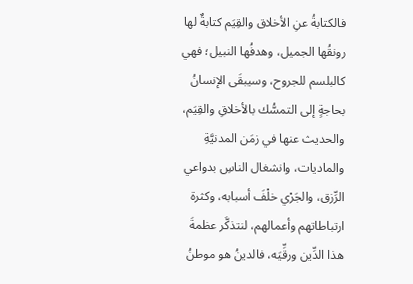فالكتابةُ عنِ الأخلاق والقِيَم كتابةٌ لها رونقُها الجميل، وهدفُها النبيل؛ فهي كالبلسم للجروح، وسيبقَى الإنسانُ بحاجةٍ إلى التمسُّك بالأخلاقِ والقِيَم، والحديث عنها في زمَن المدنيَّةِ والماديات، وانشغال الناسِ بدواعي الرِّزق، والجَرْي خلْفَ أسبابه، وكثرة ارتباطاتهم وأعمالهم، لنتذكَّر عظمةَ هذا الدِّين ورقِّيَه، فالدينُ هو موطنُ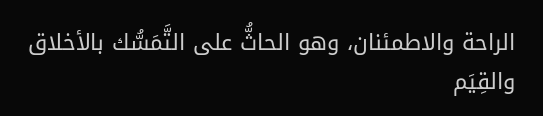الراحة والاطمئنان، وهو الحاثُّ على التَّمَسُّك بالأخلاق والقِيَم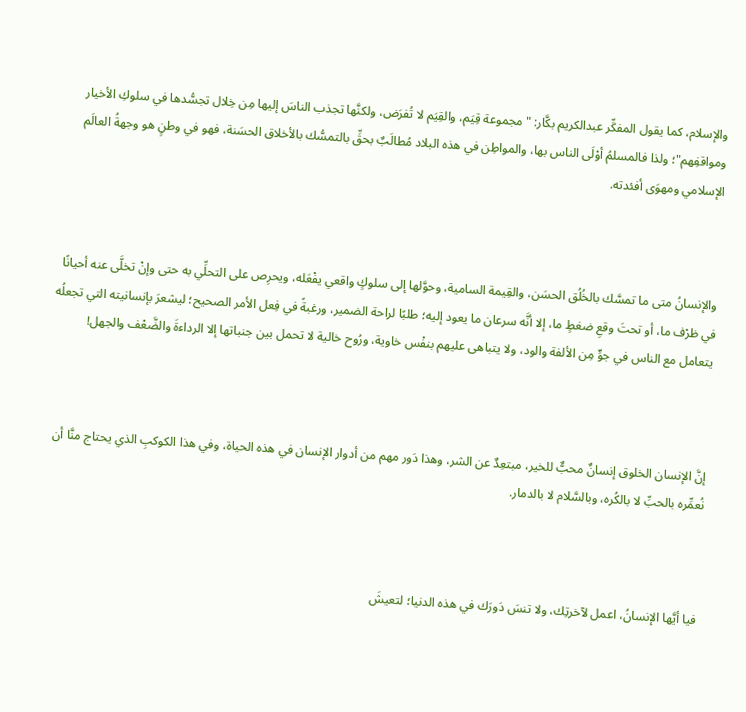والإسلام، كما يقول المفكِّر عبدالكريم بكَّار: "مجموعة قِيَم، والقِيَم لا تُفرَض، ولكنَّها تجذب الناسَ إليها مِن خِلال تجسُّدها في سلوكِ الأخيار ومواقفِهم"؛ ولذا فالمسلمُ أوْلَى الناس بها، والمواطِن في هذه البلاد مُطالَبٌ بحقِّ بالتمسُّك بالأخلاق الحسَنة، فهو في وطنٍ هو وجهةُ العالَم الإسلامي ومهوَى أفئدته.



والإنسانُ متى ما تمسَّك بالخُلُق الحسَن، والقِيمة السامية، وحوَّلها إلى سلوكٍ واقعي يفْعَله، ويحرِص على التحلِّي به حتى وإنْ تخلَّى عنه أحيانًا في ظرْف ما، أو تحتَ وقعِ ضغطٍ ما، إلا أنَّه سرعان ما يعود إليه؛ طلبًا لراحة الضمير، ورغبةً في فِعل الأمر الصحيح؛ ليشعرَ بإنسانيته التي تجعلُه يتعامل مع الناس في جوٍّ مِن الألفة والود، ولا يتباهى عليهم بنفْس خاوية، ورُوح خالية لا تحمل بين جنباتها إلا الرداءةَ والضَّعْف والجهل!



إنَّ الإنسان الخلوق إنسانٌ محبٌّ للخير، مبتعِدٌ عن الشر، وهذا دَور مهم من أدوار الإنسان في هذه الحياة، وفي هذا الكوكبِ الذي يحتاج منَّا أن نُعمِّره بالحبِّ لا بالكُره، وبالسَّلام لا بالدمار.



فيا أيَّها الإنسانُ، اعمل لآخرتِك، ولا تنسَ دَورَك في هذه الدنيا؛ لتعيشَ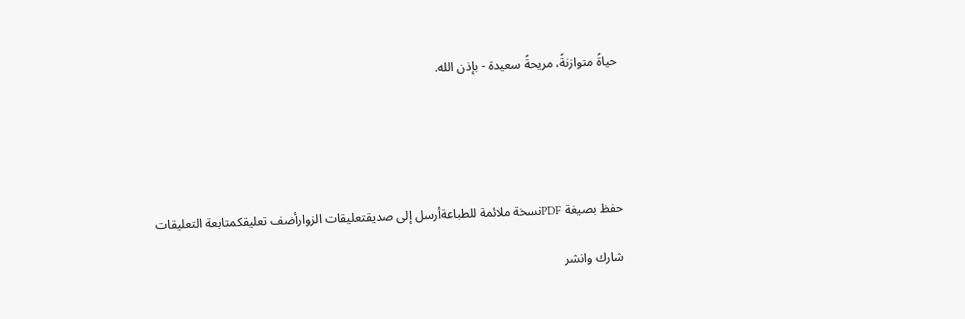حياةً متوازنةً، مريحةً سعيدة - بإذن الله.





حفظ بصيغة PDFنسخة ملائمة للطباعةأرسل إلى صديقتعليقات الزوارأضف تعليقكمتابعة التعليقات

شارك وانشر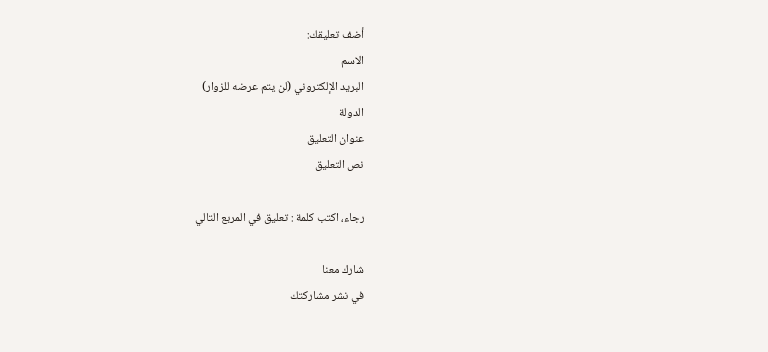أضف تعليقك:
الاسم
البريد الإلكتروني (لن يتم عرضه للزوار)
الدولة
عنوان التعليق
نص التعليق

رجاء، اكتب كلمة : تعليق في المربع التالي

شارك معنا
في نشر مشاركتك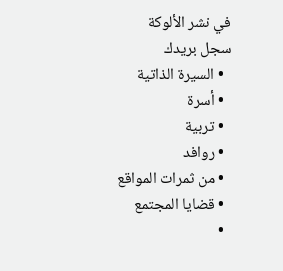في نشر الألوكة
سجل بريدك
  • السيرة الذاتية
  • أسرة
  • تربية
  • روافد
  • من ثمرات المواقع
  • قضايا المجتمع
  •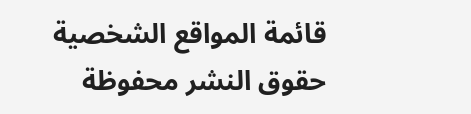قائمة المواقع الشخصية
حقوق النشر محفوظة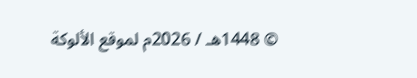© 1448هـ / 2026م لموقع الألوكة